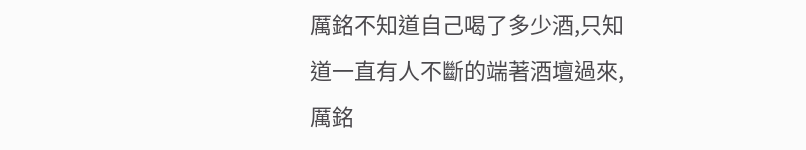厲銘不知道自己喝了多少酒,只知道一直有人不斷的端著酒壇過來,厲銘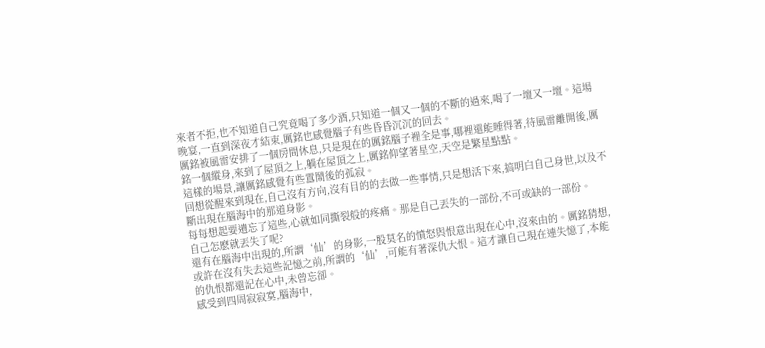來者不拒,也不知道自己究竟喝了多少酒,只知道一個又一個的不斷的過來,喝了一壇又一壇。這場晚宴,一直到深夜才結束,厲銘也感覺腦子有些昏昏沉沉的回去。
厲銘被風雷安排了一個房間休息,只是現在的厲銘腦子裡全是事,哪裡還能睡得著,待風雷離開後,厲銘一個縱身,來到了屋頂之上,躺在屋頂之上,厲銘仰望著星空,天空是繁星點點。
這樣的場景,讓厲銘感覺有些囂鬧後的孤寂。
回想從醒來到現在,自己沒有方向,沒有目的的去做一些事情,只是想活下來,搞明白自己身世,以及不斷出現在腦海中的那道身影。
每每想起要遺忘了這些,心就如同撕裂般的疼痛。那是自己丟失的一部份,不可或缺的一部份。
自己怎麽就丟失了呢?
還有在腦海中出現的,所謂‘仙’的身影,一股莫名的憤怒與恨意出現在心中,沒來由的。厲銘猜想,或許在沒有失去這些記憶之前,所謂的‘仙’,可能有著深仇大恨。這才讓自己現在連失憶了,本能的仇恨都還記在心中,未曾忘卻。
感受到四周寂寂寞,腦海中,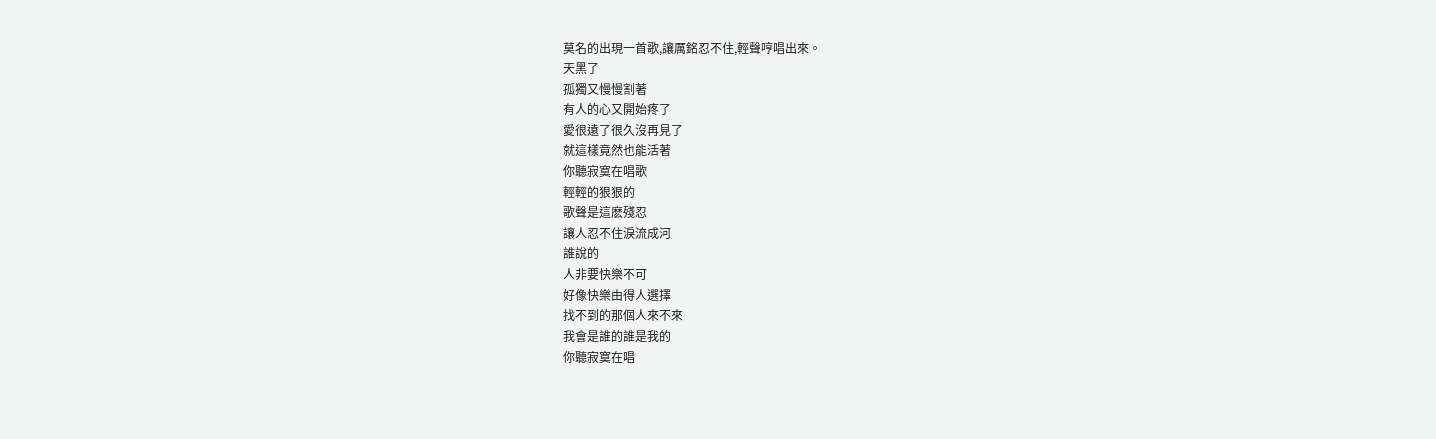莫名的出現一首歌,讓厲銘忍不住,輕聲哼唱出來。
天黑了
孤獨又慢慢割著
有人的心又開始疼了
愛很遠了很久沒再見了
就這樣竟然也能活著
你聽寂寞在唱歌
輕輕的狠狠的
歌聲是這麽殘忍
讓人忍不住淚流成河
誰說的
人非要快樂不可
好像快樂由得人選擇
找不到的那個人來不來
我會是誰的誰是我的
你聽寂寞在唱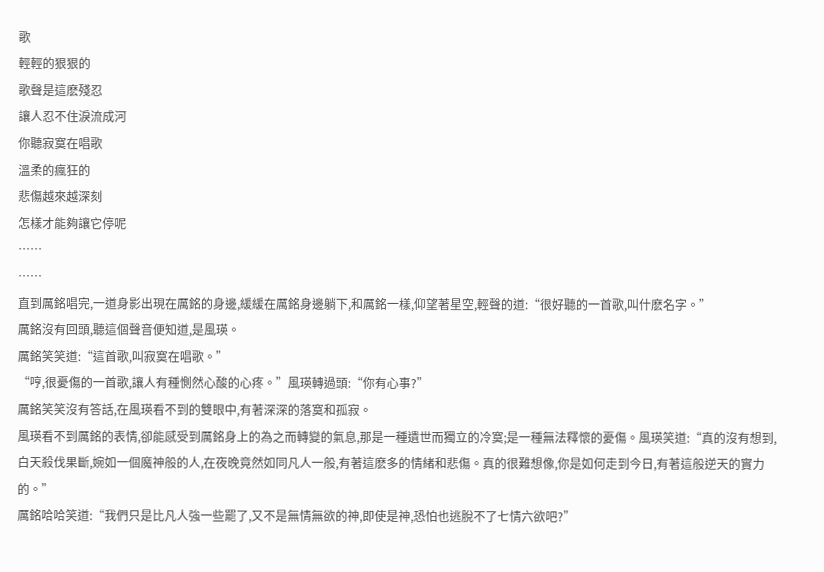歌
輕輕的狠狠的
歌聲是這麽殘忍
讓人忍不住淚流成河
你聽寂寞在唱歌
溫柔的瘋狂的
悲傷越來越深刻
怎樣才能夠讓它停呢
……
……
直到厲銘唱完,一道身影出現在厲銘的身邊,緩緩在厲銘身邊躺下,和厲銘一樣,仰望著星空,輕聲的道:“很好聽的一首歌,叫什麽名字。”
厲銘沒有回頭,聽這個聲音便知道,是風瑛。
厲銘笑笑道:“這首歌,叫寂寞在唱歌。”
“哼,很憂傷的一首歌,讓人有種惻然心酸的心疼。”風瑛轉過頭:“你有心事?”
厲銘笑笑沒有答話,在風瑛看不到的雙眼中,有著深深的落寞和孤寂。
風瑛看不到厲銘的表情,卻能感受到厲銘身上的為之而轉變的氣息,那是一種遺世而獨立的冷寞;是一種無法釋懷的憂傷。風瑛笑道:“真的沒有想到,白天殺伐果斷,婉如一個魔神般的人,在夜晚竟然如同凡人一般,有著這麽多的情緒和悲傷。真的很難想像,你是如何走到今日,有著這般逆天的實力的。”
厲銘哈哈笑道:“我們只是比凡人強一些罷了,又不是無情無欲的神,即使是神,恐怕也逃脫不了七情六欲吧?”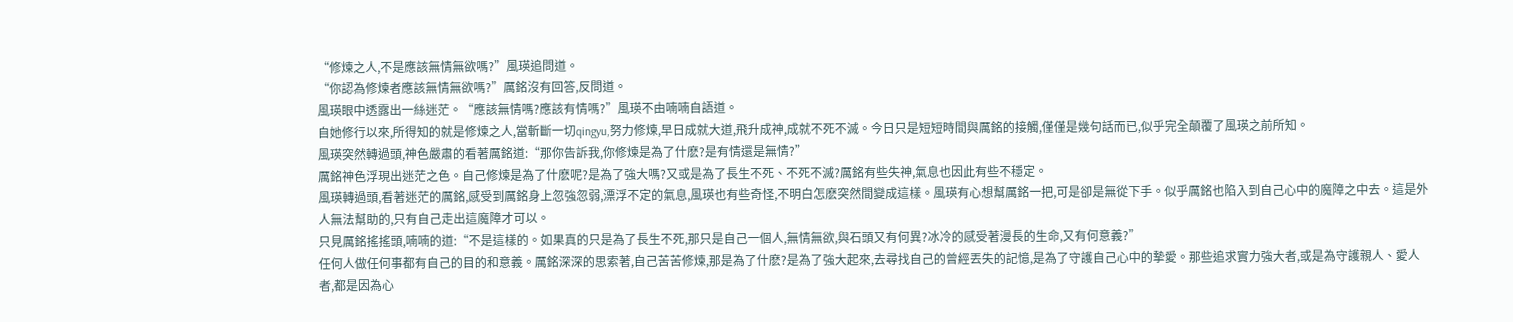“修煉之人,不是應該無情無欲嗎?”風瑛追問道。
“你認為修煉者應該無情無欲嗎?”厲銘沒有回答,反問道。
風瑛眼中透露出一絲迷茫。“應該無情嗎?應該有情嗎?”風瑛不由喃喃自語道。
自她修行以來,所得知的就是修煉之人,當斬斷一切qingyu,努力修煉,早日成就大道,飛升成神,成就不死不滅。今日只是短短時間與厲銘的接觸,僅僅是幾句話而已,似乎完全顛覆了風瑛之前所知。
風瑛突然轉過頭,神色嚴肅的看著厲銘道:“那你告訴我,你修煉是為了什麽?是有情還是無情?”
厲銘神色浮現出迷茫之色。自己修煉是為了什麽呢?是為了強大嗎?又或是為了長生不死、不死不滅?厲銘有些失神,氣息也因此有些不穩定。
風瑛轉過頭,看著迷茫的厲銘,感受到厲銘身上忽強忽弱,漂浮不定的氣息,風瑛也有些奇怪,不明白怎麽突然間變成這樣。風瑛有心想幫厲銘一把,可是卻是無從下手。似乎厲銘也陷入到自己心中的魔障之中去。這是外人無法幫助的,只有自己走出這魔障才可以。
只見厲銘搖搖頭,喃喃的道:“不是這樣的。如果真的只是為了長生不死,那只是自己一個人,無情無欲,與石頭又有何異?冰冷的感受著漫長的生命,又有何意義?”
任何人做任何事都有自己的目的和意義。厲銘深深的思索著,自己苦苦修煉,那是為了什麽?是為了強大起來,去尋找自己的曾經丟失的記憶,是為了守護自己心中的摯愛。那些追求實力強大者,或是為守護親人、愛人者,都是因為心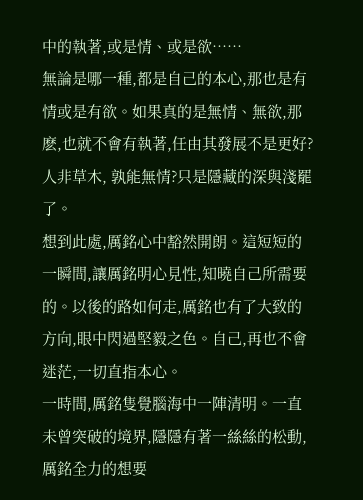中的執著,或是情、或是欲……
無論是哪一種,都是自己的本心,那也是有情或是有欲。如果真的是無情、無欲,那麽,也就不會有執著,任由其發展不是更好?人非草木, 孰能無情?只是隱藏的深與淺罷了。
想到此處,厲銘心中豁然開朗。這短短的一瞬間,讓厲銘明心見性,知曉自己所需要的。以後的路如何走,厲銘也有了大致的方向,眼中閃過堅毅之色。自己,再也不會迷茫,一切直指本心。
一時間,厲銘隻覺腦海中一陣清明。一直未曾突破的境界,隱隱有著一絲絲的松動,厲銘全力的想要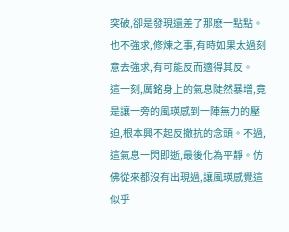突破,卻是發現還差了那麽一點點。也不強求,修煉之事,有時如果太過刻意去強求,有可能反而適得其反。
這一刻,厲銘身上的氣息陡然暴增,竟是讓一旁的風瑛感到一陣無力的壓迫,根本興不起反撤抗的念頭。不過,這氣息一閃即逝,最後化為平靜。仿佛從來都沒有出現過,讓風瑛感覺這似乎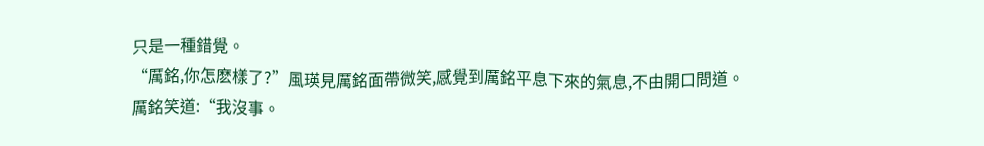只是一種錯覺。
“厲銘,你怎麽樣了?”風瑛見厲銘面帶微笑,感覺到厲銘平息下來的氣息,不由開口問道。
厲銘笑道:“我沒事。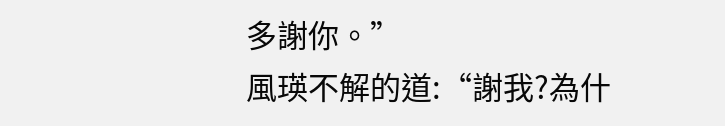多謝你。”
風瑛不解的道:“謝我?為什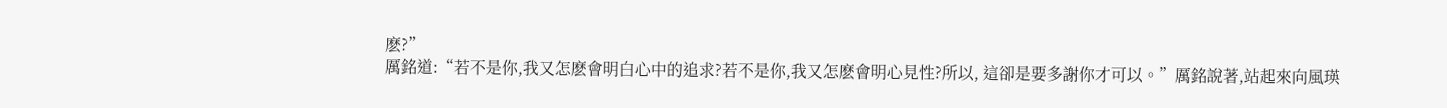麽?”
厲銘道:“若不是你,我又怎麽會明白心中的追求?若不是你,我又怎麽會明心見性?所以, 這卻是要多謝你才可以。”厲銘說著,站起來向風瑛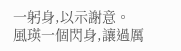一躬身,以示謝意。
風瑛一個閃身,讓過厲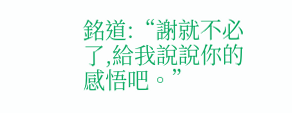銘道:“謝就不必了,給我說說你的感悟吧。”